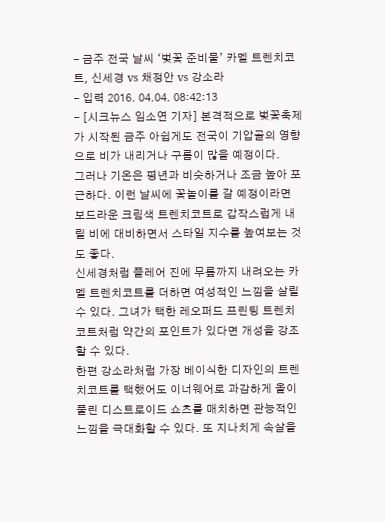- 금주 전국 날씨 ‘벚꽃 준비물’ 카멜 트렌치코트, 신세경 vs 채정안 vs 강소라
- 입력 2016. 04.04. 08:42:13
- [시크뉴스 임소연 기자] 본격적으로 벚꽃축제가 시작된 금주 아쉽게도 전국이 기압골의 영향으로 비가 내리거나 구름이 많을 예정이다.
그러나 기온은 평년과 비슷하거나 조금 높아 포근하다. 이런 날씨에 꽃놀이를 갈 예정이라면 보드라운 크림색 트렌치코트로 갑작스럽게 내릴 비에 대비하면서 스타일 지수를 높여보는 것도 좋다.
신세경처럼 플레어 진에 무릎까지 내려오는 카멜 트렌치코트를 더하면 여성적인 느낌을 살릴 수 있다. 그녀가 택한 레오퍼드 프린팅 트렌치코트처럼 약간의 포인트가 있다면 개성을 강조할 수 있다.
한편 강소라처럼 가장 베이식한 디자인의 트렌치코트를 택했어도 이너웨어로 과감하게 올이 풀린 디스트로이드 쇼츠를 매치하면 관능적인 느낌을 극대화할 수 있다. 또 지나치게 속살을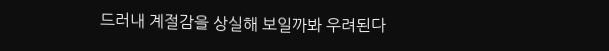드러내 계절감을 상실해 보일까봐 우려된다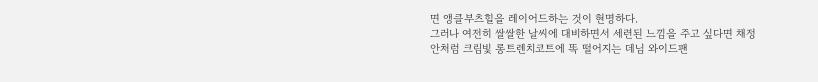면 앵클부츠힐을 레이어드하는 것이 현명하다.
그러나 여전히 쌀쌀한 날씨에 대비하면서 세련된 느낌을 주고 싶다면 채정안처럼 크림빛 롱트렌치코트에 똑 떨어지는 데님 와이드팬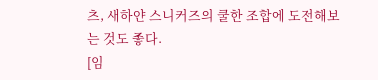츠, 새하얀 스니커즈의 쿨한 조합에 도전해보는 것도 좋다.
[임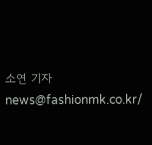소연 기자 news@fashionmk.co.kr/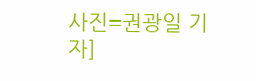사진=권광일 기자]